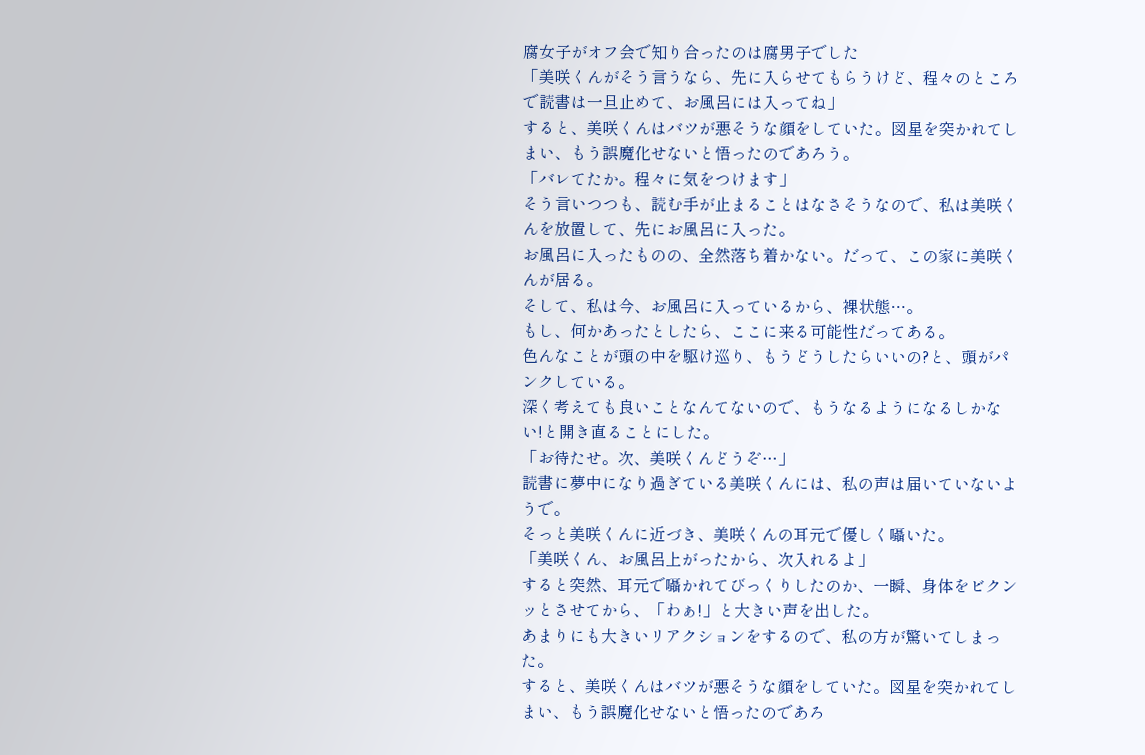腐女子がオフ会で知り合ったのは腐男子でした
「美咲くんがそう言うなら、先に入らせてもらうけど、程々のところで読書は一旦止めて、お風呂には入ってね」
すると、美咲くんはバツが悪そうな顔をしていた。図星を突かれてしまい、もう誤魔化せないと悟ったのであろう。
「バレてたか。程々に気をつけます」
そう言いつつも、読む手が止まることはなさそうなので、私は美咲くんを放置して、先にお風呂に入った。
お風呂に入ったものの、全然落ち着かない。だって、この家に美咲くんが居る。
そして、私は今、お風呂に入っているから、裸状態…。
もし、何かあったとしたら、ここに来る可能性だってある。
色んなことが頭の中を駆け巡り、もうどうしたらいいの?と、頭がパンクしている。
深く考えても良いことなんてないので、もうなるようになるしかない!と開き直ることにした。
「お待たせ。次、美咲くんどうぞ…」
読書に夢中になり過ぎている美咲くんには、私の声は届いていないようで。
そっと美咲くんに近づき、美咲くんの耳元で優しく囁いた。
「美咲くん、お風呂上がったから、次入れるよ」
すると突然、耳元で囁かれてびっくりしたのか、一瞬、身体をビクンッとさせてから、「わぁ!」と大きい声を出した。
あまりにも大きいリアクションをするので、私の方が驚いてしまった。
すると、美咲くんはバツが悪そうな顔をしていた。図星を突かれてしまい、もう誤魔化せないと悟ったのであろ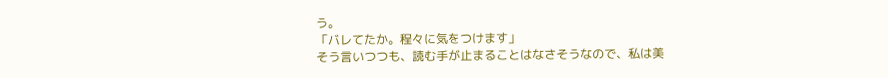う。
「バレてたか。程々に気をつけます」
そう言いつつも、読む手が止まることはなさそうなので、私は美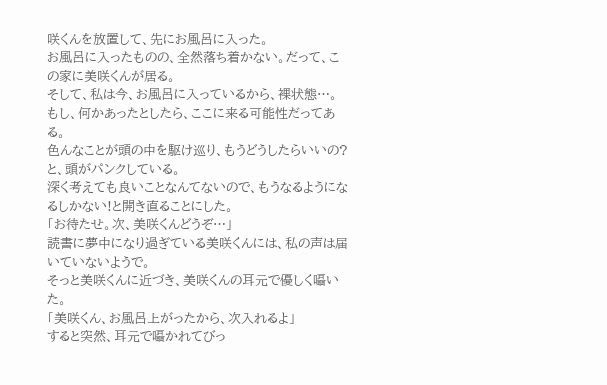咲くんを放置して、先にお風呂に入った。
お風呂に入ったものの、全然落ち着かない。だって、この家に美咲くんが居る。
そして、私は今、お風呂に入っているから、裸状態…。
もし、何かあったとしたら、ここに来る可能性だってある。
色んなことが頭の中を駆け巡り、もうどうしたらいいの?と、頭がパンクしている。
深く考えても良いことなんてないので、もうなるようになるしかない!と開き直ることにした。
「お待たせ。次、美咲くんどうぞ…」
読書に夢中になり過ぎている美咲くんには、私の声は届いていないようで。
そっと美咲くんに近づき、美咲くんの耳元で優しく囁いた。
「美咲くん、お風呂上がったから、次入れるよ」
すると突然、耳元で囁かれてびっ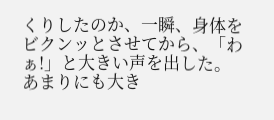くりしたのか、一瞬、身体をビクンッとさせてから、「わぁ!」と大きい声を出した。
あまりにも大き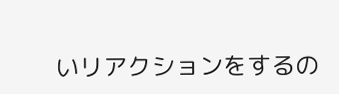いリアクションをするの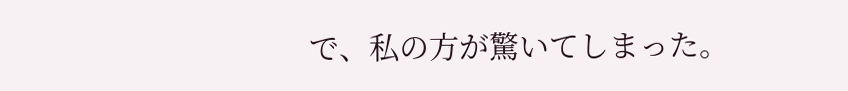で、私の方が驚いてしまった。